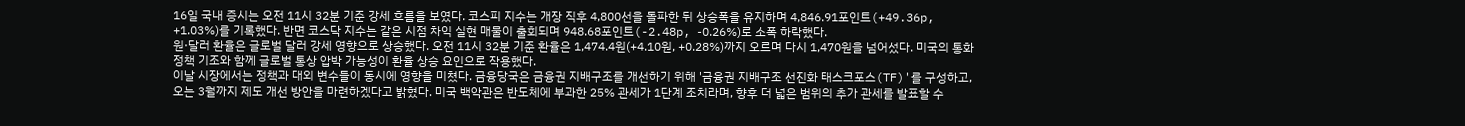16일 국내 증시는 오전 11시 32분 기준 강세 흐름을 보였다. 코스피 지수는 개장 직후 4,800선을 돌파한 뒤 상승폭을 유지하며 4,846.91포인트(+49.36p, +1.03%)를 기록했다. 반면 코스닥 지수는 같은 시점 차익 실현 매물이 출회되며 948.68포인트(-2.48p, -0.26%)로 소폭 하락했다.
원·달러 환율은 글로벌 달러 강세 영향으로 상승했다. 오전 11시 32분 기준 환율은 1,474.4원(+4.10원, +0.28%)까지 오르며 다시 1,470원을 넘어섰다. 미국의 통화정책 기조와 함께 글로벌 통상 압박 가능성이 환율 상승 요인으로 작용했다.
이날 시장에서는 정책과 대외 변수들이 동시에 영향을 미쳤다. 금융당국은 금융권 지배구조를 개선하기 위해 '금융권 지배구조 선진화 태스크포스(TF)'를 구성하고, 오는 3월까지 제도 개선 방안을 마련하겠다고 밝혔다. 미국 백악관은 반도체에 부과한 25% 관세가 1단계 조치라며, 향후 더 넓은 범위의 추가 관세를 발표할 수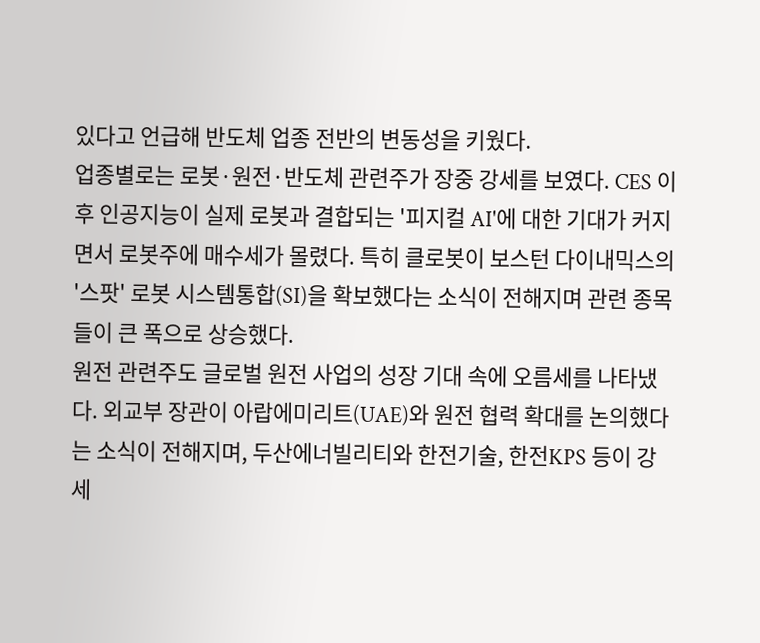있다고 언급해 반도체 업종 전반의 변동성을 키웠다.
업종별로는 로봇·원전·반도체 관련주가 장중 강세를 보였다. CES 이후 인공지능이 실제 로봇과 결합되는 '피지컬 AI'에 대한 기대가 커지면서 로봇주에 매수세가 몰렸다. 특히 클로봇이 보스턴 다이내믹스의 '스팟' 로봇 시스템통합(SI)을 확보했다는 소식이 전해지며 관련 종목들이 큰 폭으로 상승했다.
원전 관련주도 글로벌 원전 사업의 성장 기대 속에 오름세를 나타냈다. 외교부 장관이 아랍에미리트(UAE)와 원전 협력 확대를 논의했다는 소식이 전해지며, 두산에너빌리티와 한전기술, 한전KPS 등이 강세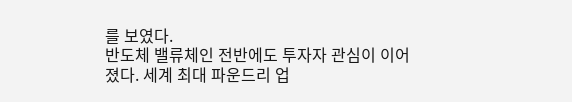를 보였다.
반도체 밸류체인 전반에도 투자자 관심이 이어졌다. 세계 최대 파운드리 업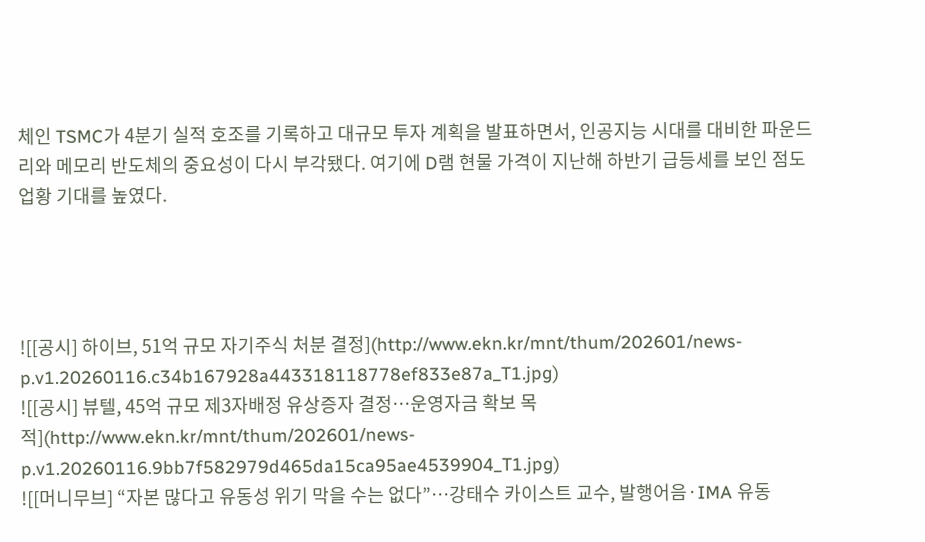체인 TSMC가 4분기 실적 호조를 기록하고 대규모 투자 계획을 발표하면서, 인공지능 시대를 대비한 파운드리와 메모리 반도체의 중요성이 다시 부각됐다. 여기에 D램 현물 가격이 지난해 하반기 급등세를 보인 점도 업황 기대를 높였다.




![[공시] 하이브, 51억 규모 자기주식 처분 결정](http://www.ekn.kr/mnt/thum/202601/news-p.v1.20260116.c34b167928a443318118778ef833e87a_T1.jpg)
![[공시] 뷰텔, 45억 규모 제3자배정 유상증자 결정…운영자금 확보 목적](http://www.ekn.kr/mnt/thum/202601/news-p.v1.20260116.9bb7f582979d465da15ca95ae4539904_T1.jpg)
![[머니무브] “자본 많다고 유동성 위기 막을 수는 없다”…강태수 카이스트 교수, 발행어음·IMA 유동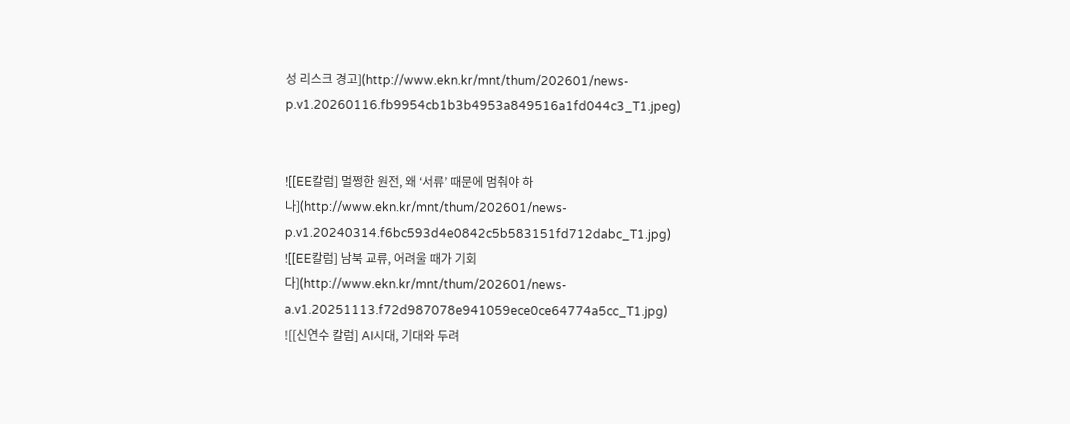성 리스크 경고](http://www.ekn.kr/mnt/thum/202601/news-p.v1.20260116.fb9954cb1b3b4953a849516a1fd044c3_T1.jpeg)


![[EE칼럼] 멀쩡한 원전, 왜 ‘서류’ 때문에 멈춰야 하나](http://www.ekn.kr/mnt/thum/202601/news-p.v1.20240314.f6bc593d4e0842c5b583151fd712dabc_T1.jpg)
![[EE칼럼] 남북 교류, 어려울 때가 기회다](http://www.ekn.kr/mnt/thum/202601/news-a.v1.20251113.f72d987078e941059ece0ce64774a5cc_T1.jpg)
![[신연수 칼럼] AI시대, 기대와 두려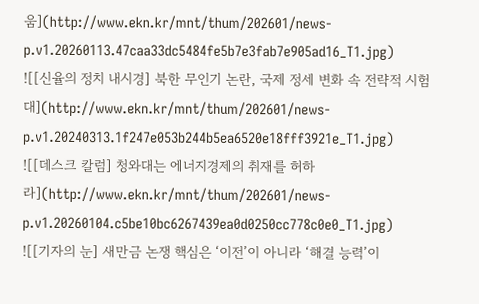움](http://www.ekn.kr/mnt/thum/202601/news-p.v1.20260113.47caa33dc5484fe5b7e3fab7e905ad16_T1.jpg)
![[신율의 정치 내시경] 북한 무인기 논란, 국제 정세 변화 속 전략적 시험대](http://www.ekn.kr/mnt/thum/202601/news-p.v1.20240313.1f247e053b244b5ea6520e18fff3921e_T1.jpg)
![[데스크 칼럼] 청와대는 에너지경제의 취재를 허하라](http://www.ekn.kr/mnt/thum/202601/news-p.v1.20260104.c5be10bc6267439ea0d0250cc778c0e0_T1.jpg)
![[기자의 눈] 새만금 논쟁 핵심은 ‘이전’이 아니라 ‘해결 능력’이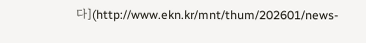다](http://www.ekn.kr/mnt/thum/202601/news-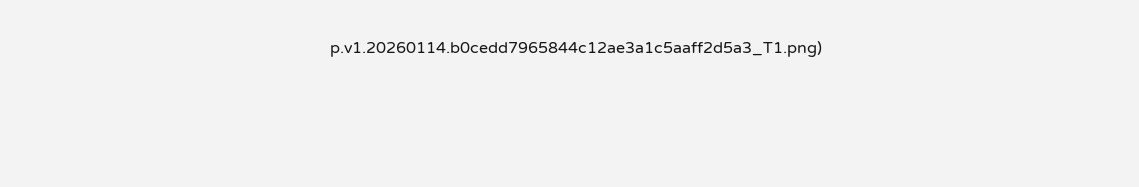p.v1.20260114.b0cedd7965844c12ae3a1c5aaff2d5a3_T1.png)